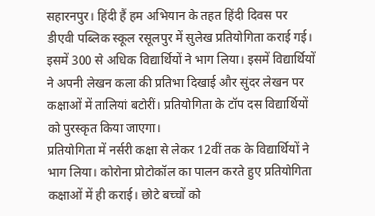सहारनपुर। हिंदी हैं हम अभियान के तहत हिंदी दिवस पर डीएवी पब्लिक स्कूल रसूलपुर में सुलेख प्रतियोगिता कराई गई। इसमें 300 से अधिक विद्यार्थियों ने भाग लिया। इसमें विद्यार्थियों ने अपनी लेखन कला की प्रतिभा दिखाई और सुंदर लेखन पर कक्षाओं में तालियां बटोरीं। प्रतियोगिता के टॉप दस विद्यार्थियों को पुरस्कृत किया जाएगा।
प्रतियोगिता में नर्सरी कक्षा से लेकर 12वीं तक के विद्यार्थियों ने भाग लिया। कोरोना प्रोटोकॉल का पालन करते हुए प्रतियोगिता कक्षाओं में ही कराई। छोटे बच्चों को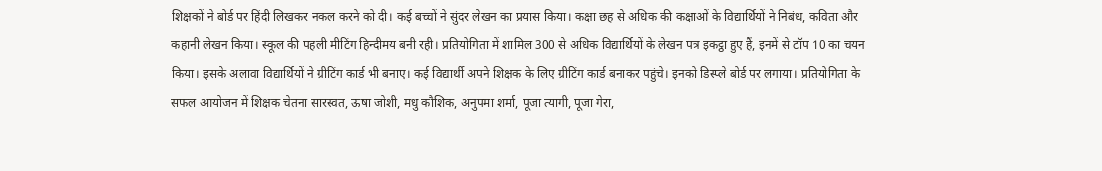शिक्षकों ने बोर्ड पर हिंदी लिखकर नकल करने को दी। कई बच्चों ने सुंदर लेखन का प्रयास किया। कक्षा छह से अधिक की कक्षाओं के विद्यार्थियों ने निबंध, कविता और कहानी लेखन किया। स्कूल की पहली मीटिंग हिन्दीमय बनी रही। प्रतियोगिता में शामिल 300 से अधिक विद्यार्थियों के लेखन पत्र इकट्ठा हुए हैं, इनमें से टॉप 10 का चयन किया। इसके अलावा विद्यार्थियों ने ग्रीटिंग कार्ड भी बनाए। कई विद्यार्थी अपने शिक्षक के लिए ग्रीटिंग कार्ड बनाकर पहुंचे। इनको डिस्प्ले बोर्ड पर लगाया। प्रतियोगिता के सफल आयोजन में शिक्षक चेतना सारस्वत, ऊषा जोशी, मधु कौशिक, अनुपमा शर्मा, पूजा त्यागी, पूजा गेरा,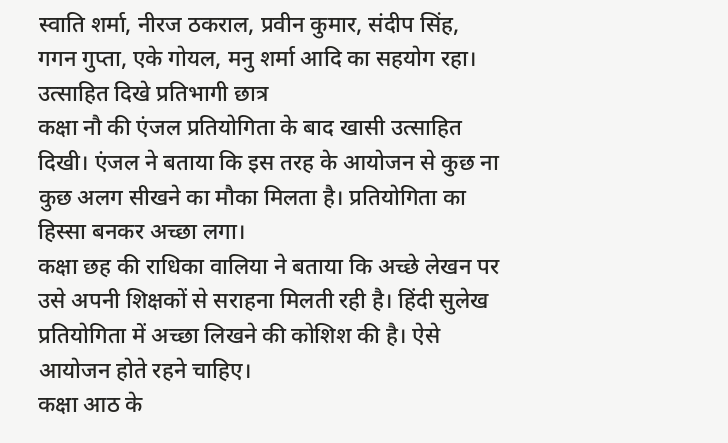स्वाति शर्मा, नीरज ठकराल, प्रवीन कुमार, संदीप सिंह, गगन गुप्ता, एके गोयल, मनु शर्मा आदि का सहयोग रहा।
उत्साहित दिखे प्रतिभागी छात्र
कक्षा नौ की एंजल प्रतियोगिता के बाद खासी उत्साहित दिखी। एंजल ने बताया कि इस तरह के आयोजन से कुछ ना कुछ अलग सीखने का मौका मिलता है। प्रतियोगिता का हिस्सा बनकर अच्छा लगा।
कक्षा छह की राधिका वालिया ने बताया कि अच्छे लेखन पर उसे अपनी शिक्षकों से सराहना मिलती रही है। हिंदी सुलेख प्रतियोगिता में अच्छा लिखने की कोशिश की है। ऐसे आयोजन होते रहने चाहिए।
कक्षा आठ के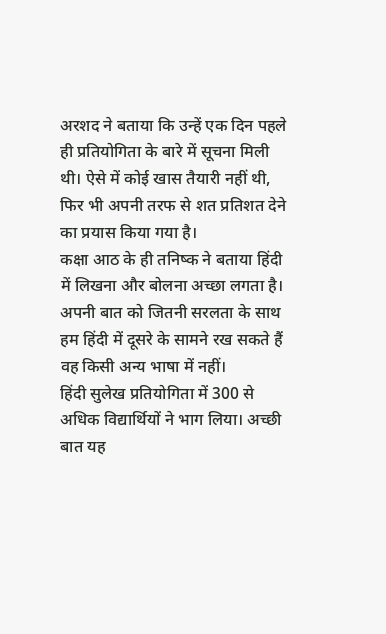अरशद ने बताया कि उन्हें एक दिन पहले ही प्रतियोगिता के बारे में सूचना मिली थी। ऐसे में कोई खास तैयारी नहीं थी, फिर भी अपनी तरफ से शत प्रतिशत देने का प्रयास किया गया है।
कक्षा आठ के ही तनिष्क ने बताया हिंदी में लिखना और बोलना अच्छा लगता है। अपनी बात को जितनी सरलता के साथ हम हिंदी में दूसरे के सामने रख सकते हैं वह किसी अन्य भाषा में नहीं।
हिंदी सुलेख प्रतियोगिता में 300 से अधिक विद्यार्थियों ने भाग लिया। अच्छी बात यह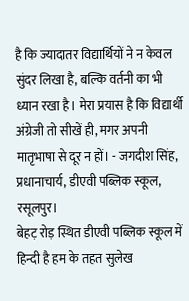है कि ज्यादातर विद्यार्थियों ने न केवल सुंदर लिखा है, बल्कि वर्तनी का भी ध्यान रखा है। मेरा प्रयास है कि विद्यार्थी अंग्रेजी तो सीखें ही, मगर अपनी मातृभाषा से दूर न हों। - जगदीश सिंह, प्रधानाचार्य, डीएवी पब्लिक स्कूल, रसूलपुर।
बेहट़ रोड़ स्थित डीएवी पब्लिक स्कूल में हिन्दी है हम के तहत सुलेख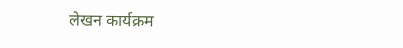लेखन कार्यक्रम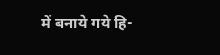में बनाये गये हि-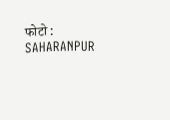फोटो : SAHARANPUR